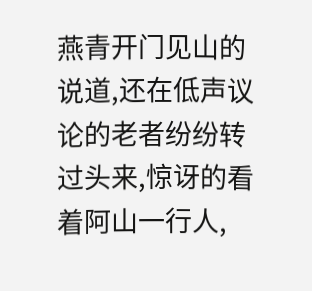燕青开门见山的说道,还在低声议论的老者纷纷转过头来,惊讶的看着阿山一行人,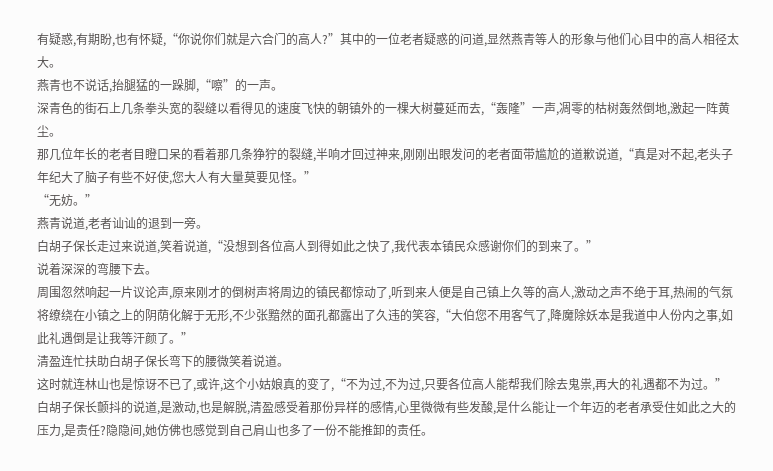有疑惑,有期盼,也有怀疑,“你说你们就是六合门的高人?”其中的一位老者疑惑的问道,显然燕青等人的形象与他们心目中的高人相径太大。
燕青也不说话,抬腿猛的一跺脚,“嚓”的一声。
深青色的街石上几条拳头宽的裂缝以看得见的速度飞快的朝镇外的一棵大树蔓延而去,“轰隆”一声,凋零的枯树轰然倒地,激起一阵黄尘。
那几位年长的老者目瞪口呆的看着那几条狰狞的裂缝,半响才回过神来,刚刚出眼发问的老者面带尴尬的道歉说道,“真是对不起,老头子年纪大了脑子有些不好使,您大人有大量莫要见怪。”
“无妨。”
燕青说道,老者讪讪的退到一旁。
白胡子保长走过来说道,笑着说道,“没想到各位高人到得如此之快了,我代表本镇民众感谢你们的到来了。”
说着深深的弯腰下去。
周围忽然响起一片议论声,原来刚才的倒树声将周边的镇民都惊动了,听到来人便是自己镇上久等的高人,激动之声不绝于耳,热闹的气氛将缭绕在小镇之上的阴荫化解于无形,不少张黯然的面孔都露出了久违的笑容,“大伯您不用客气了,降魔除妖本是我道中人份内之事,如此礼遇倒是让我等汗颜了。”
清盈连忙扶助白胡子保长弯下的腰微笑着说道。
这时就连林山也是惊讶不已了,或许,这个小姑娘真的变了,“不为过,不为过,只要各位高人能帮我们除去鬼祟,再大的礼遇都不为过。”
白胡子保长颤抖的说道,是激动,也是解脱,清盈感受着那份异样的感情,心里微微有些发酸,是什么能让一个年迈的老者承受住如此之大的压力,是责任?隐隐间,她仿佛也感觉到自己肩山也多了一份不能推卸的责任。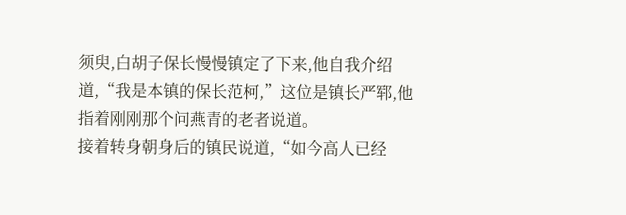须臾,白胡子保长慢慢镇定了下来,他自我介绍道,“我是本镇的保长范柯,”这位是镇长严郓,他指着刚刚那个问燕青的老者说道。
接着转身朝身后的镇民说道,“如今高人已经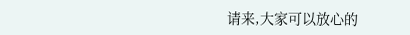请来,大家可以放心的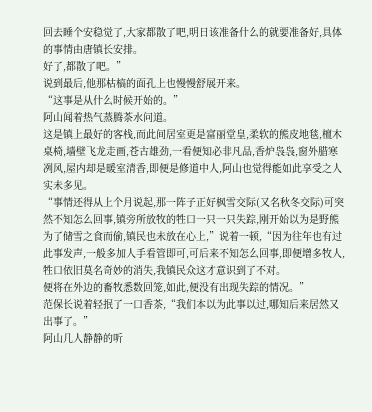回去睡个安稳觉了,大家都散了吧,明日该准备什么的就要准备好,具体的事情由唐镇长安排。
好了,都散了吧。”
说到最后,他那枯槁的面孔上也慢慢舒展开来。
“这事是从什么时候开始的。”
阿山闻着热气蒸腾茶水问道。
这是镇上最好的客栈,而此间居室更是富丽堂皇,柔软的熊皮地毯,檀木桌椅,墙壁飞龙走画,苍古雄劲,一看便知必非凡品,香炉袅袅,窗外腊寒冽风,屋内却是暖室清香,即便是修道中人,阿山也觉得能如此享受之人实未多见。
“事情还得从上个月说起,那一阵子正好枫雪交际(又名秋冬交际)可突然不知怎么回事,镇旁所放牧的牲口一只一只失踪,刚开始以为是野熊为了储雪之食而偷,镇民也未放在心上,”说着一顿,“因为往年也有过此事发声,一般多加人手看管即可,可后来不知怎么回事,即便增多牧人,牲口依旧莫名奇妙的消失,我镇民众这才意识到了不对。
便将在外边的畜牧悉数回笼,如此,便没有出现失踪的情况。”
范保长说着轻抿了一口香茶,“我们本以为此事以过,哪知后来居然又出事了。”
阿山几人静静的听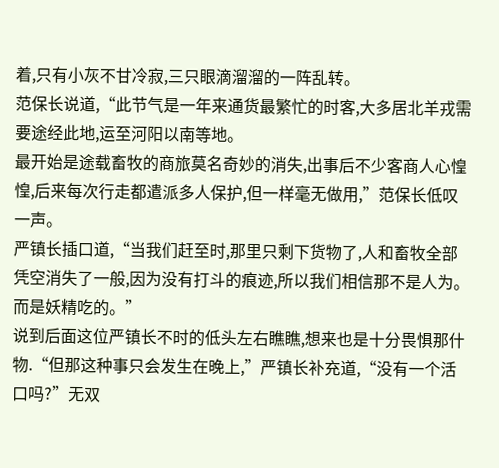着,只有小灰不甘冷寂,三只眼滴溜溜的一阵乱转。
范保长说道,“此节气是一年来通货最繁忙的时客,大多居北羊戎需要途经此地,运至河阳以南等地。
最开始是途载畜牧的商旅莫名奇妙的消失,出事后不少客商人心惶惶,后来每次行走都遣派多人保护,但一样毫无做用,”范保长低叹一声。
严镇长插口道,“当我们赶至时,那里只剩下货物了,人和畜牧全部凭空消失了一般,因为没有打斗的痕迹,所以我们相信那不是人为。
而是妖精吃的。”
说到后面这位严镇长不时的低头左右瞧瞧,想来也是十分畏惧那什物.“但那这种事只会发生在晚上,”严镇长补充道,“没有一个活口吗?”无双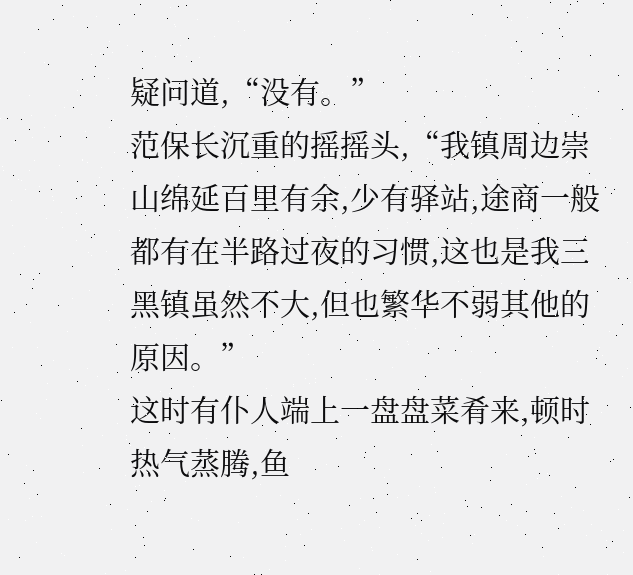疑问道,“没有。”
范保长沉重的摇摇头,“我镇周边崇山绵延百里有余,少有驿站,途商一般都有在半路过夜的习惯,这也是我三黑镇虽然不大,但也繁华不弱其他的原因。”
这时有仆人端上一盘盘菜肴来,顿时热气蒸腾,鱼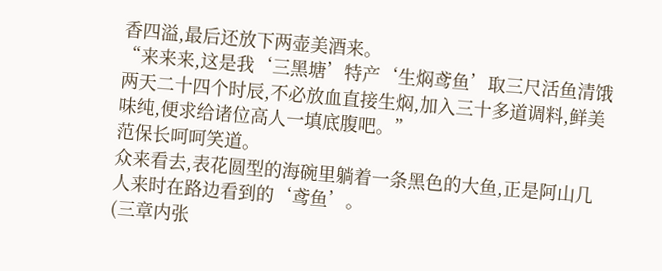香四溢,最后还放下两壶美酒来。
“来来来,这是我‘三黑塘’特产‘生焖鸢鱼’取三尺活鱼清饿两天二十四个时辰,不必放血直接生焖,加入三十多道调料,鲜美味纯,便求给诸位高人一填底腹吧。”
范保长呵呵笑道。
众来看去,表花圆型的海碗里躺着一条黑色的大鱼,正是阿山几人来时在路边看到的‘鸢鱼’。
(三章内张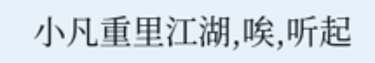小凡重里江湖,唉,听起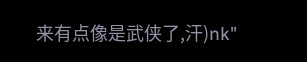来有点像是武侠了,汗)nk"